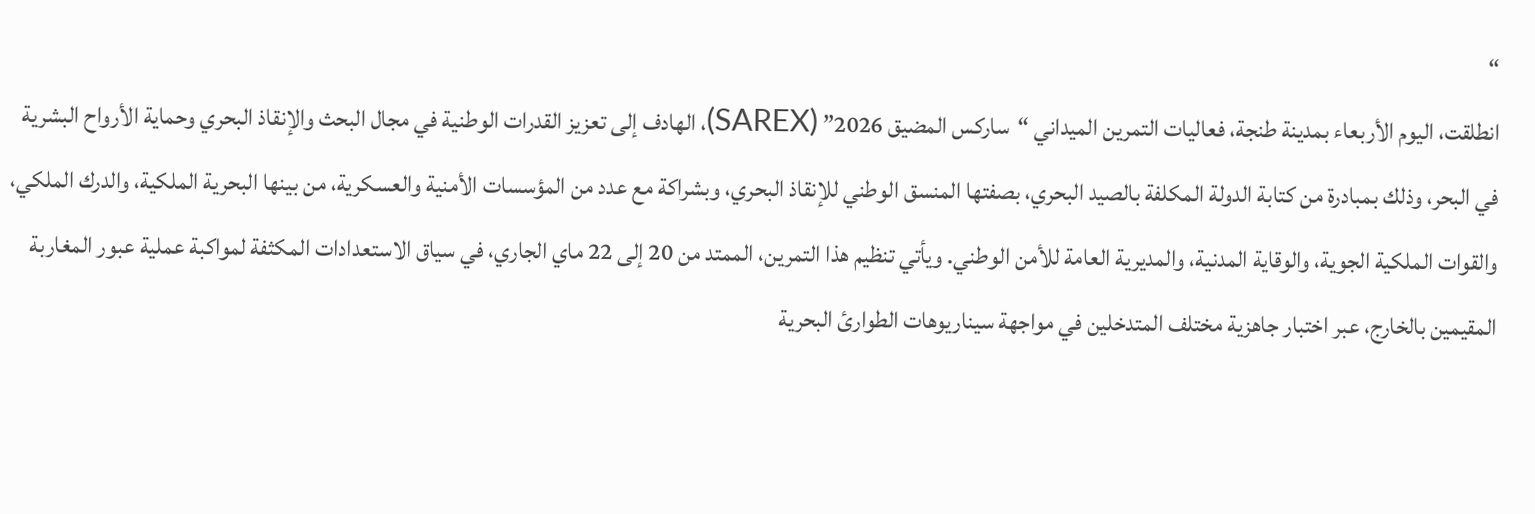“
انطلقت، اليوم الأربعاء بمدينة طنجة، فعاليات التمرين الميداني “ساركس المضيق 2026” (SAREX)، الهادف إلى تعزيز القدرات الوطنية في مجال البحث والإنقاذ البحري وحماية الأرواح البشرية في البحر، وذلك بمبادرة من كتابة الدولة المكلفة بالصيد البحري، بصفتها المنسق الوطني للإنقاذ البحري، وبشراكة مع عدد من المؤسسات الأمنية والعسكرية، من بينها البحرية الملكية، والدرك الملكي، والقوات الملكية الجوية، والوقاية المدنية، والمديرية العامة للأمن الوطني. ويأتي تنظيم هذا التمرين، الممتد من 20 إلى 22 ماي الجاري، في سياق الاستعدادات المكثفة لمواكبة عملية عبور المغاربة المقيمين بالخارج، عبر اختبار جاهزية مختلف المتدخلين في مواجهة سيناريوهات الطوارئ البحرية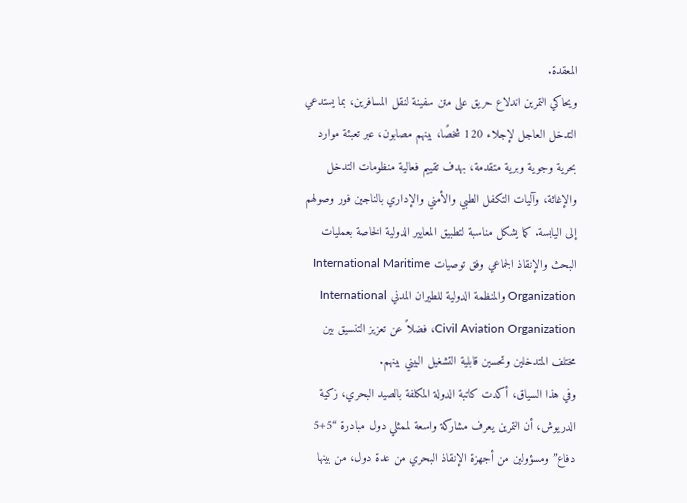المعقدة.
ويحاكي التمرين اندلاع حريق على متن سفينة لنقل المسافرين، بما يستدعي التدخل العاجل لإجلاء 120 شخصًا، بينهم مصابون، عبر تعبئة موارد بحرية وجوية وبرية متقدمة، بهدف تقييم فعالية منظومات التدخل والإغاثة، وآليات التكفل الطبي والأمني والإداري بالناجين فور وصولهم إلى اليابسة. كما يشكل مناسبة لتطبيق المعايير الدولية الخاصة بعمليات البحث والإنقاذ الجماعي وفق توصيات International Maritime Organization والمنظمة الدولية للطيران المدني International Civil Aviation Organization، فضلاً عن تعزيز التنسيق بين مختلف المتدخلين وتحسين قابلية التشغيل البيني بينهم.
وفي هذا السياق، أكدت كاتبة الدولة المكلفة بالصيد البحري، زكية الدريوش، أن التمرين يعرف مشاركة واسعة لممثلي دول مبادرة “5+5 دفاع” ومسؤولين من أجهزة الإنقاذ البحري من عدة دول، من بينها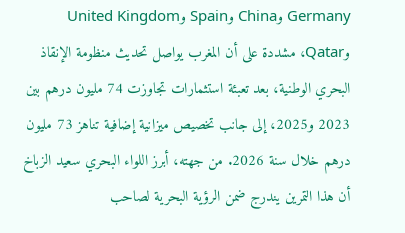Germany وChina وSpain وUnited Kingdom وQatar، مشددة على أن المغرب يواصل تحديث منظومة الإنقاذ البحري الوطنية، بعد تعبئة استثمارات تجاوزت 74 مليون درهم بين 2023 و2025، إلى جانب تخصيص ميزانية إضافية تناهز 73 مليون درهم خلال سنة 2026. من جهته، أبرز اللواء البحري سعيد الزباخ أن هذا التمرين يندرج ضمن الرؤية البحرية لصاحب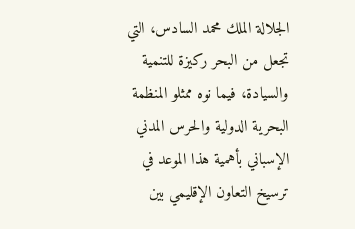الجلالة الملك محمد السادس، التي تجعل من البحر ركيزة للتنمية والسيادة، فيما نوه ممثلو المنظمة البحرية الدولية والحرس المدني الإسباني بأهمية هذا الموعد في ترسيخ التعاون الإقليمي بين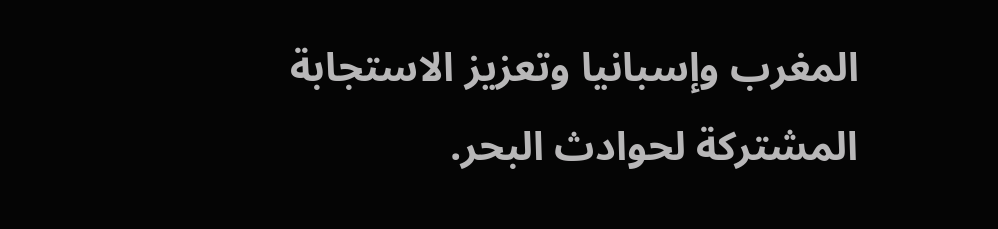المغرب وإسبانيا وتعزيز الاستجابة المشتركة لحوادث البحر.